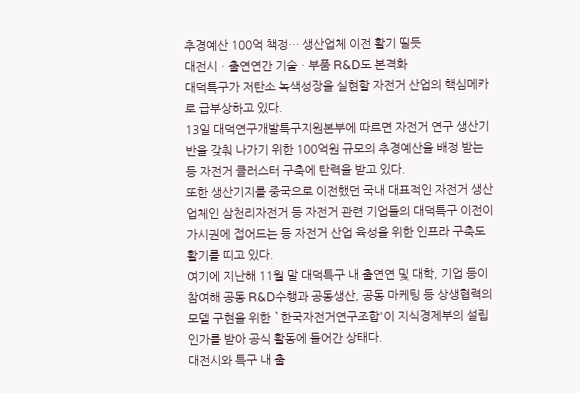추경예산 100억 책정… 생산업체 이전 활기 띨듯
대전시ㆍ출연연간 기술ㆍ부품 R&D도 본격화
대덕특구가 저탄소 녹색성장을 실현할 자전거 산업의 핵심메카로 급부상하고 있다.
13일 대덕연구개발특구지원본부에 따르면 자전거 연구 생산기반을 갖춰 나가기 위한 100억원 규모의 추경예산을 배정 받는 등 자전거 클러스터 구축에 탄력을 받고 있다.
또한 생산기지를 중국으로 이전했던 국내 대표적인 자전거 생산업체인 삼천리자전거 등 자전거 관련 기업들의 대덕특구 이전이 가시권에 접어드는 등 자전거 산업 육성을 위한 인프라 구축도 활기를 띠고 있다.
여기에 지난해 11월 말 대덕특구 내 출연연 및 대학, 기업 등이 참여해 공동 R&D수행과 공동생산, 공동 마케팅 등 상생협력의 모델 구현을 위한 `한국자전거연구조합'이 지식경제부의 설립인가를 받아 공식 활동에 들어간 상태다.
대전시와 특구 내 출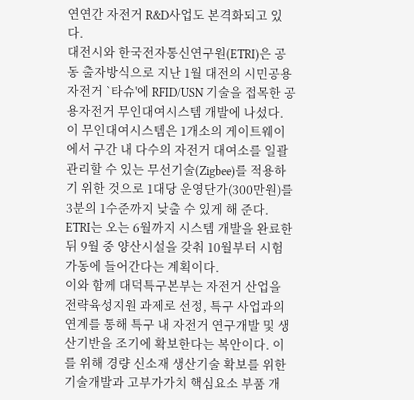연연간 자전거 R&D사업도 본격화되고 있다.
대전시와 한국전자통신연구원(ETRI)은 공동 출자방식으로 지난 1월 대전의 시민공용자전거 `타슈'에 RFID/USN 기술을 접목한 공용자전거 무인대여시스템 개발에 나섰다. 이 무인대여시스템은 1개소의 게이트웨이에서 구간 내 다수의 자전거 대여소를 일괄 관리할 수 있는 무선기술(Zigbee)를 적용하기 위한 것으로 1대당 운영단가(300만원)를 3분의 1수준까지 낮출 수 있게 해 준다.
ETRI는 오는 6월까지 시스템 개발을 완료한 뒤 9월 중 양산시설을 갖춰 10월부터 시험 가동에 들어간다는 계획이다.
이와 함께 대덕특구본부는 자전거 산업을 전략육성지원 과제로 선정, 특구 사업과의 연계를 통해 특구 내 자전거 연구개발 및 생산기반을 조기에 확보한다는 복안이다. 이를 위해 경량 신소재 생산기술 확보를 위한 기술개발과 고부가가치 핵심요소 부품 개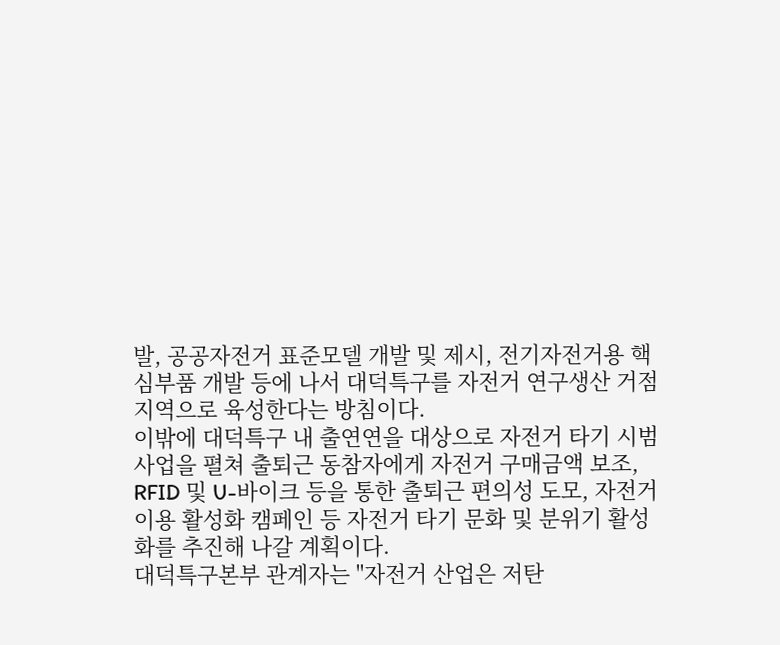발, 공공자전거 표준모델 개발 및 제시, 전기자전거용 핵심부품 개발 등에 나서 대덕특구를 자전거 연구생산 거점지역으로 육성한다는 방침이다.
이밖에 대덕특구 내 출연연을 대상으로 자전거 타기 시범사업을 펼쳐 출퇴근 동참자에게 자전거 구매금액 보조, RFID 및 U-바이크 등을 통한 출퇴근 편의성 도모, 자전거 이용 활성화 캠페인 등 자전거 타기 문화 및 분위기 활성화를 추진해 나갈 계획이다.
대덕특구본부 관계자는 "자전거 산업은 저탄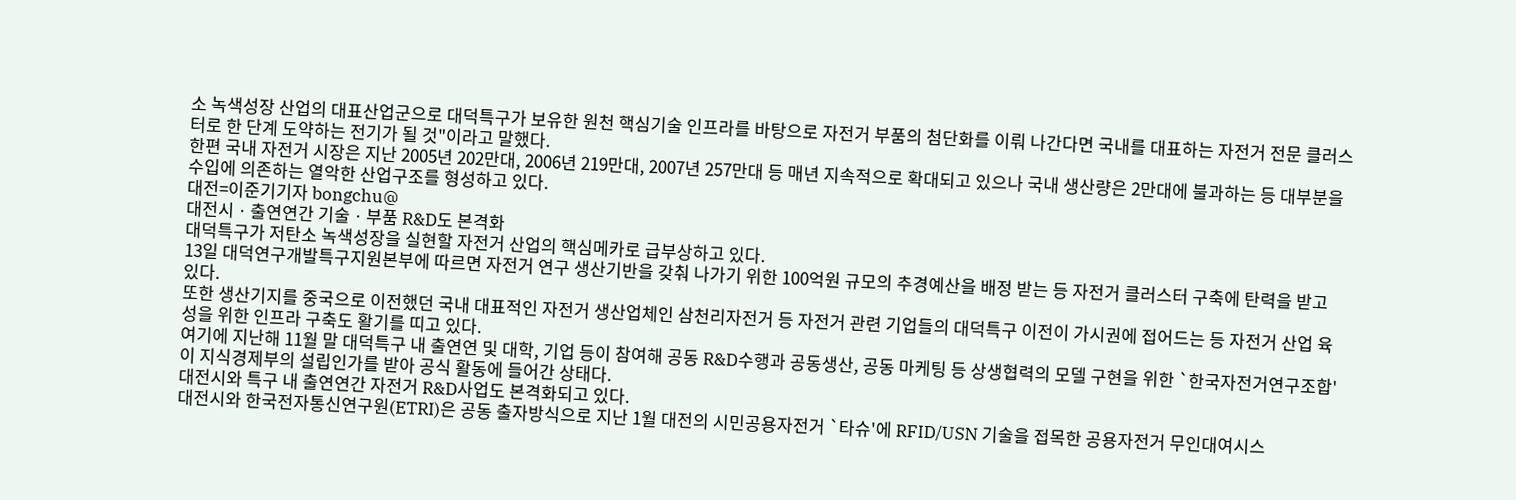소 녹색성장 산업의 대표산업군으로 대덕특구가 보유한 원천 핵심기술 인프라를 바탕으로 자전거 부품의 첨단화를 이뤄 나간다면 국내를 대표하는 자전거 전문 클러스터로 한 단계 도약하는 전기가 될 것"이라고 말했다.
한편 국내 자전거 시장은 지난 2005년 202만대, 2006년 219만대, 2007년 257만대 등 매년 지속적으로 확대되고 있으나 국내 생산량은 2만대에 불과하는 등 대부분을 수입에 의존하는 열악한 산업구조를 형성하고 있다.
대전=이준기기자 bongchu@
대전시ㆍ출연연간 기술ㆍ부품 R&D도 본격화
대덕특구가 저탄소 녹색성장을 실현할 자전거 산업의 핵심메카로 급부상하고 있다.
13일 대덕연구개발특구지원본부에 따르면 자전거 연구 생산기반을 갖춰 나가기 위한 100억원 규모의 추경예산을 배정 받는 등 자전거 클러스터 구축에 탄력을 받고 있다.
또한 생산기지를 중국으로 이전했던 국내 대표적인 자전거 생산업체인 삼천리자전거 등 자전거 관련 기업들의 대덕특구 이전이 가시권에 접어드는 등 자전거 산업 육성을 위한 인프라 구축도 활기를 띠고 있다.
여기에 지난해 11월 말 대덕특구 내 출연연 및 대학, 기업 등이 참여해 공동 R&D수행과 공동생산, 공동 마케팅 등 상생협력의 모델 구현을 위한 `한국자전거연구조합'이 지식경제부의 설립인가를 받아 공식 활동에 들어간 상태다.
대전시와 특구 내 출연연간 자전거 R&D사업도 본격화되고 있다.
대전시와 한국전자통신연구원(ETRI)은 공동 출자방식으로 지난 1월 대전의 시민공용자전거 `타슈'에 RFID/USN 기술을 접목한 공용자전거 무인대여시스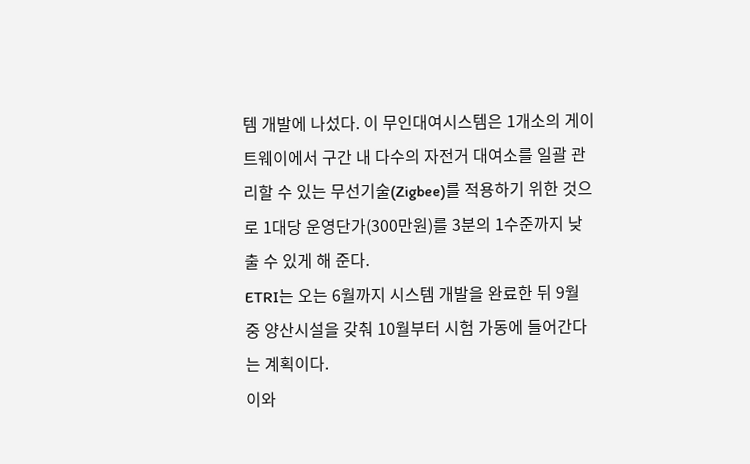템 개발에 나섰다. 이 무인대여시스템은 1개소의 게이트웨이에서 구간 내 다수의 자전거 대여소를 일괄 관리할 수 있는 무선기술(Zigbee)를 적용하기 위한 것으로 1대당 운영단가(300만원)를 3분의 1수준까지 낮출 수 있게 해 준다.
ETRI는 오는 6월까지 시스템 개발을 완료한 뒤 9월 중 양산시설을 갖춰 10월부터 시험 가동에 들어간다는 계획이다.
이와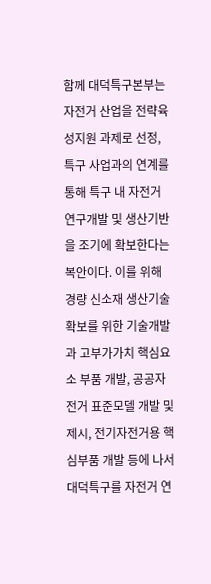함께 대덕특구본부는 자전거 산업을 전략육성지원 과제로 선정, 특구 사업과의 연계를 통해 특구 내 자전거 연구개발 및 생산기반을 조기에 확보한다는 복안이다. 이를 위해 경량 신소재 생산기술 확보를 위한 기술개발과 고부가가치 핵심요소 부품 개발, 공공자전거 표준모델 개발 및 제시, 전기자전거용 핵심부품 개발 등에 나서 대덕특구를 자전거 연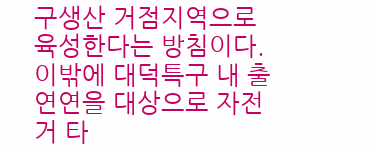구생산 거점지역으로 육성한다는 방침이다.
이밖에 대덕특구 내 출연연을 대상으로 자전거 타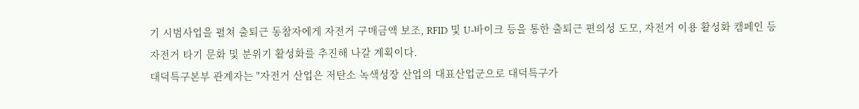기 시범사업을 펼쳐 출퇴근 동참자에게 자전거 구매금액 보조, RFID 및 U-바이크 등을 통한 출퇴근 편의성 도모, 자전거 이용 활성화 캠페인 등 자전거 타기 문화 및 분위기 활성화를 추진해 나갈 계획이다.
대덕특구본부 관계자는 "자전거 산업은 저탄소 녹색성장 산업의 대표산업군으로 대덕특구가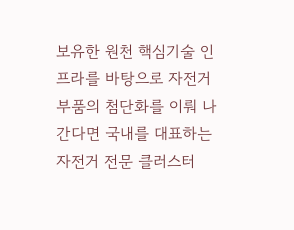보유한 원천 핵심기술 인프라를 바탕으로 자전거 부품의 첨단화를 이뤄 나간다면 국내를 대표하는 자전거 전문 클러스터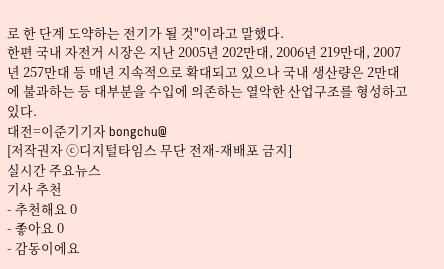로 한 단계 도약하는 전기가 될 것"이라고 말했다.
한편 국내 자전거 시장은 지난 2005년 202만대, 2006년 219만대, 2007년 257만대 등 매년 지속적으로 확대되고 있으나 국내 생산량은 2만대에 불과하는 등 대부분을 수입에 의존하는 열악한 산업구조를 형성하고 있다.
대전=이준기기자 bongchu@
[저작권자 ⓒ디지털타임스 무단 전재-재배포 금지]
실시간 주요뉴스
기사 추천
- 추천해요 0
- 좋아요 0
- 감동이에요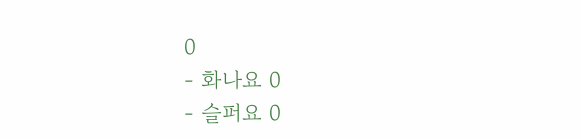0
- 화나요 0
- 슬퍼요 0